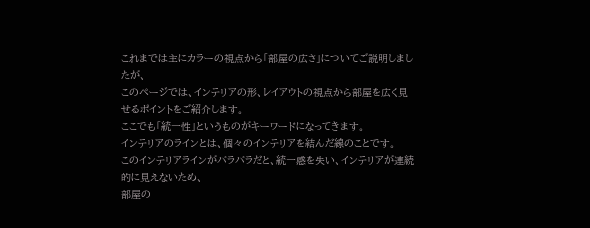これまでは主にカラーの視点から「部屋の広さ」についてご説明しましたが、
このページでは、インテリアの形、レイアウトの視点から部屋を広く見せるポイントをご紹介します。
ここでも「統一性」というものがキーワードになってきます。
インテリアのラインとは、個々のインテリアを結んだ線のことです。
このインテリアラインがバラバラだと、統一感を失い、インテリアが連続的に見えないため、
部屋の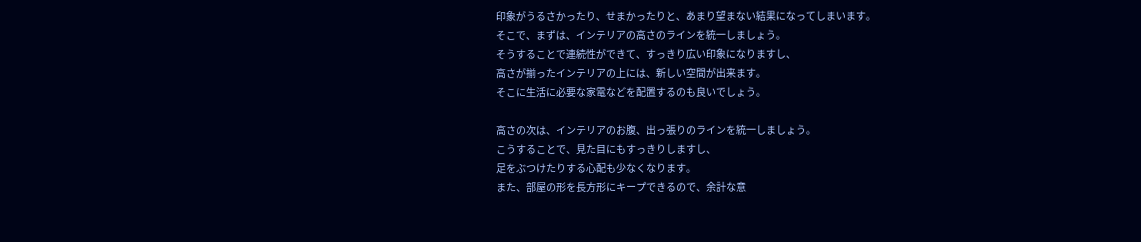印象がうるさかったり、せまかったりと、あまり望まない結果になってしまいます。
そこで、まずは、インテリアの高さのラインを統一しましょう。
そうすることで連続性ができて、すっきり広い印象になりますし、
高さが揃ったインテリアの上には、新しい空間が出来ます。
そこに生活に必要な家電などを配置するのも良いでしょう。

高さの次は、インテリアのお腹、出っ張りのラインを統一しましょう。
こうすることで、見た目にもすっきりしますし、
足をぶつけたりする心配も少なくなります。
また、部屋の形を長方形にキープできるので、余計な意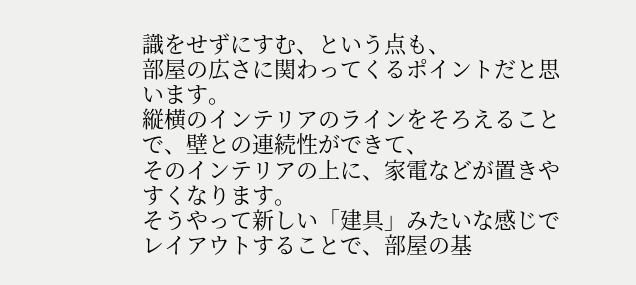識をせずにすむ、という点も、
部屋の広さに関わってくるポイントだと思います。
縦横のインテリアのラインをそろえることで、壁との連続性ができて、
そのインテリアの上に、家電などが置きやすくなります。
そうやって新しい「建具」みたいな感じでレイアウトすることで、部屋の基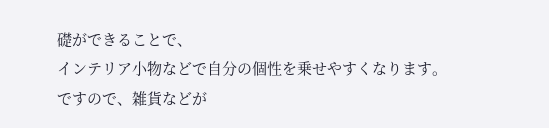礎ができることで、
インテリア小物などで自分の個性を乗せやすくなります。
ですので、雑貨などが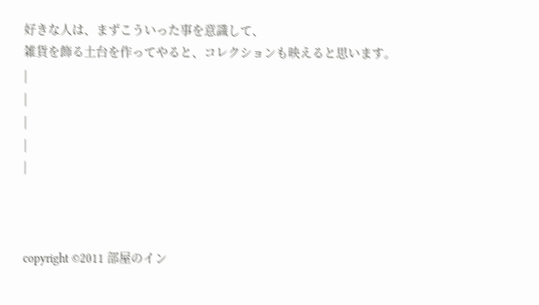好きな人は、まずこういった事を意識して、
雑貨を飾る土台を作ってやると、コレクションも映えると思います。
|
|
|
|
|



copyright ©2011 部屋のイン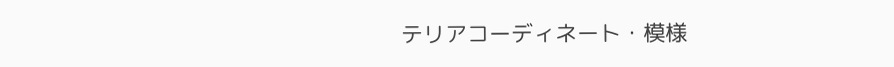テリアコーディネート・模様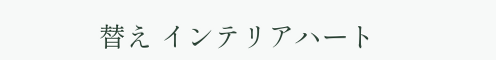替え インテリアハート